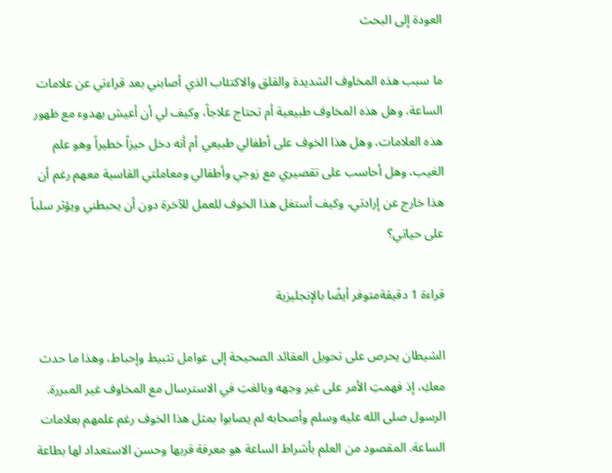العودة إلى البحث

ما سبب هذه المخاوف الشديدة والقلق والاكتئاب الذي أصابني بعد قراءتي عن علامات الساعة، وهل هذه المخاوف طبيعية أم تحتاج علاجاً، وكيف لي أن أعيش بهدوء مع ظهور هذه العلامات، وهل هذا الخوف على أطفالي طبيعي أم أنه دخل حيزاً خطيراً وهو علم الغيب، وهل أحاسب على تقصيري مع زوجي وأطفالي ومعاملتي القاسية معهم رغم أن هذا خارج عن إرادتي، وكيف أستغل هذا الخوف للعمل للآخرة دون أن يحبطني ويؤثر سلباً على حياتي؟

قراءة 1 دقيقةمتوفر أيضًا بالإنجليزية

الشيطان يحرص على تحويل العقائد الصحيحة إلى عوامل تثبيط وإحباط، وهذا ما حدث معكِ، إذ فهمتِ الأمر على غير وجهه وبالغتِ في الاسترسال مع المخاوف غير المبررة. الرسول صلى الله عليه وسلم وأصحابه لم يصابوا بمثل هذا الخوف رغم علمهم بعلامات الساعة. المقصود من العلم بأشراط الساعة هو معرفة قربها وحسن الاستعداد لها بطاعة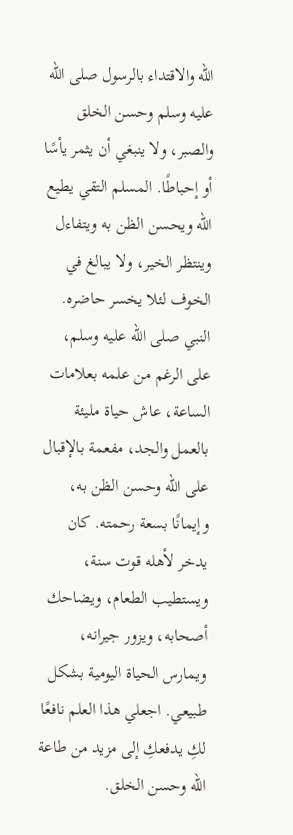الله والاقتداء بالرسول صلى الله عليه وسلم وحسن الخلق والصبر، ولا ينبغي أن يثمر يأسًا أو إحباطًا. المسلم التقي يطيع الله ويحسن الظن به ويتفاءل وينتظر الخير، ولا يبالغ في الخوف لئلا يخسر حاضره. النبي صلى الله عليه وسلم، على الرغم من علمه بعلامات الساعة، عاش حياة مليئة بالعمل والجد، مفعمة بالإقبال على الله وحسن الظن به، وإيمانًا بسعة رحمته. كان يدخر لأهله قوت سنة، ويستطيب الطعام، ويضاحك أصحابه، ويزور جيرانه، ويمارس الحياة اليومية بشكل طبيعي. اجعلي هذا العلم نافعًا لكِ يدفعكِ إلى مزيد من طاعة الله وحسن الخلق.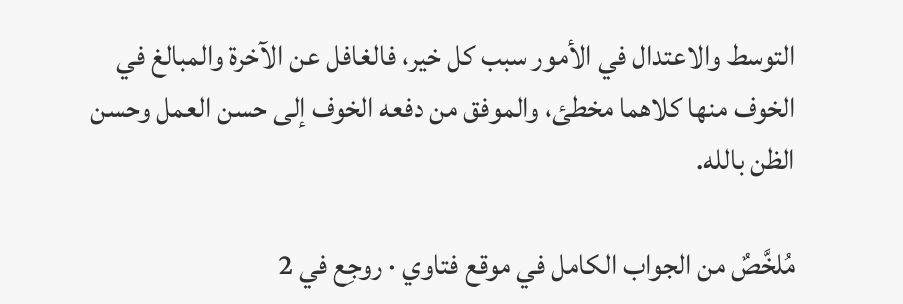التوسط والاعتدال في الأمور سبب كل خير، فالغافل عن الآخرة والمبالغ في الخوف منها كلاهما مخطئ، والموفق من دفعه الخوف إلى حسن العمل وحسن الظن بالله.

مُلخَّصٌ من الجواب الكامل في موقع فتاوي · روجِع في 2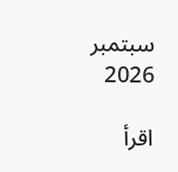سبتمبر 2026

اقرأ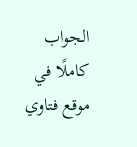الجواب كاملًا في موقع فتاوي